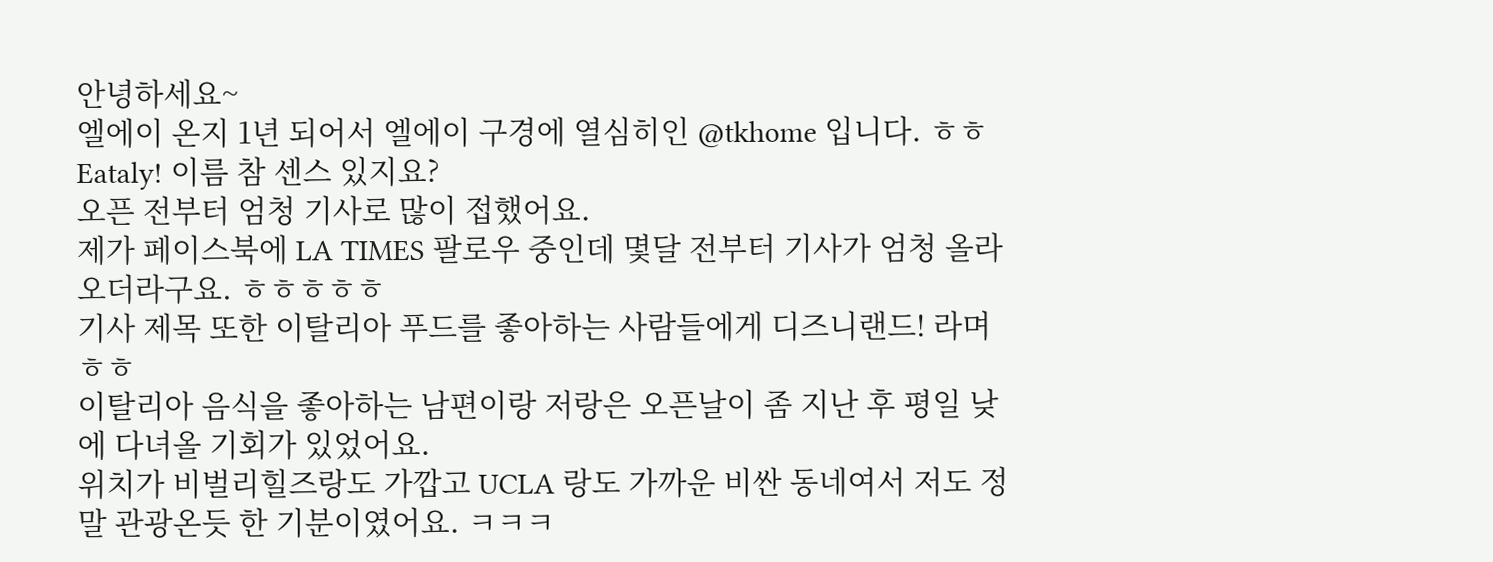안녕하세요~
엘에이 온지 1년 되어서 엘에이 구경에 열심히인 @tkhome 입니다. ㅎㅎ
Eataly! 이름 참 센스 있지요?
오픈 전부터 엄청 기사로 많이 접했어요.
제가 페이스북에 LA TIMES 팔로우 중인데 몇달 전부터 기사가 엄청 올라오더라구요. ㅎㅎㅎㅎㅎ
기사 제목 또한 이탈리아 푸드를 좋아하는 사람들에게 디즈니랜드! 라며 ㅎㅎ
이탈리아 음식을 좋아하는 남편이랑 저랑은 오픈날이 좀 지난 후 평일 낮에 다녀올 기회가 있었어요.
위치가 비벌리힐즈랑도 가깝고 UCLA 랑도 가까운 비싼 동네여서 저도 정말 관광온듯 한 기분이였어요. ㅋㅋㅋ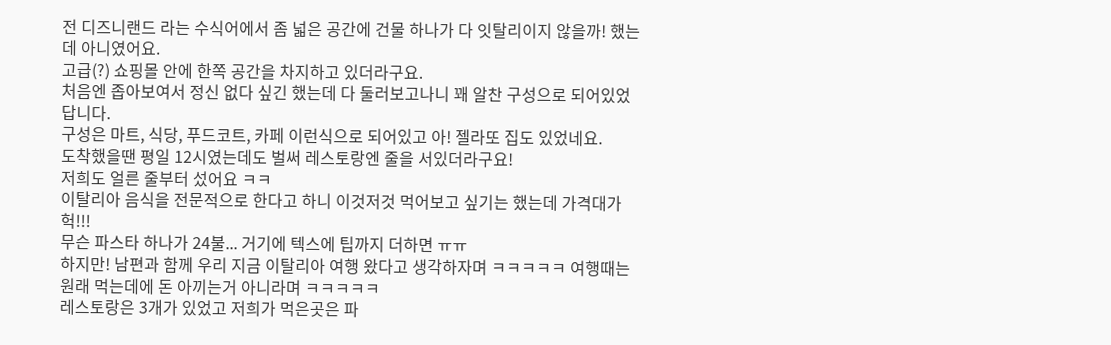전 디즈니랜드 라는 수식어에서 좀 넓은 공간에 건물 하나가 다 잇탈리이지 않을까! 했는데 아니였어요.
고급(?) 쇼핑몰 안에 한쪽 공간을 차지하고 있더라구요.
처음엔 좁아보여서 정신 없다 싶긴 했는데 다 둘러보고나니 꽤 알찬 구성으로 되어있었답니다.
구성은 마트, 식당, 푸드코트, 카페 이런식으로 되어있고 아! 젤라또 집도 있었네요.
도착했을땐 평일 12시였는데도 벌써 레스토랑엔 줄을 서있더라구요!
저희도 얼른 줄부터 섰어요 ㅋㅋ
이탈리아 음식을 전문적으로 한다고 하니 이것저것 먹어보고 싶기는 했는데 가격대가 헉!!!
무슨 파스타 하나가 24불... 거기에 텍스에 팁까지 더하면 ㅠㅠ
하지만! 남편과 함께 우리 지금 이탈리아 여행 왔다고 생각하자며 ㅋㅋㅋㅋㅋ 여행때는 원래 먹는데에 돈 아끼는거 아니라며 ㅋㅋㅋㅋㅋ
레스토랑은 3개가 있었고 저희가 먹은곳은 파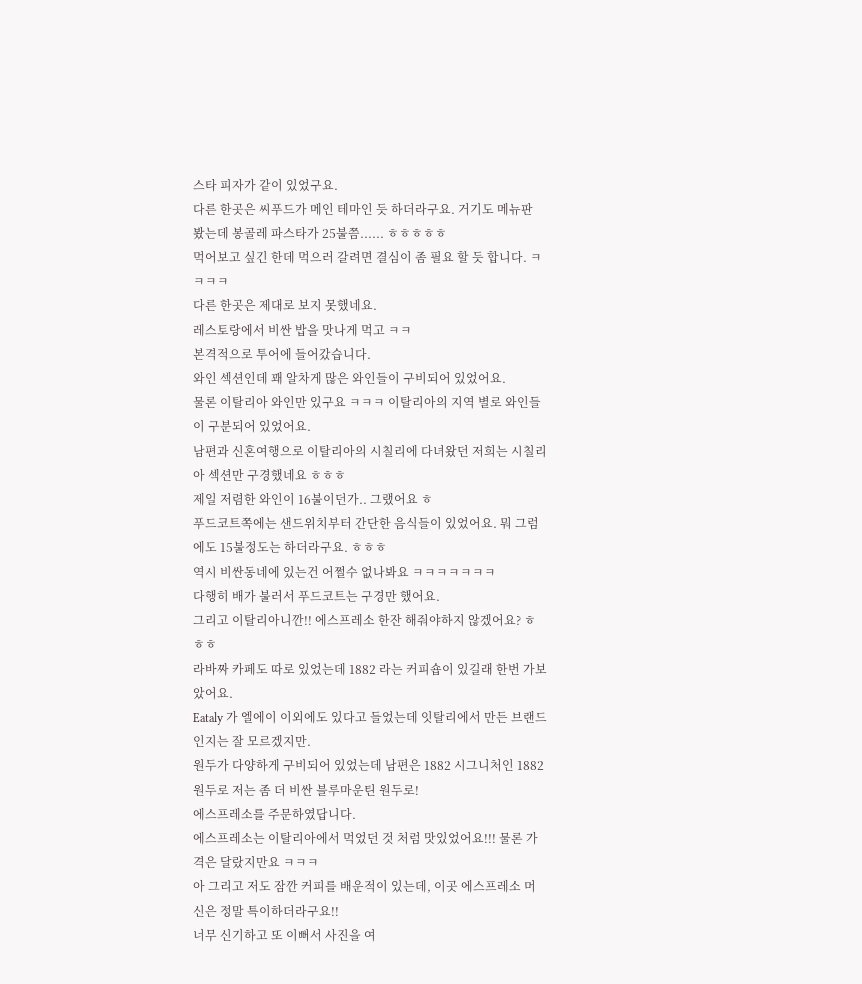스타 피자가 같이 있었구요.
다른 한곳은 씨푸드가 메인 테마인 듯 하더라구요. 거기도 메뉴판 봤는데 봉골레 파스타가 25불쯤...... ㅎㅎㅎㅎㅎ
먹어보고 싶긴 한데 먹으러 갈려면 결심이 좀 필요 할 듯 합니다. ㅋㅋㅋㅋ
다른 한곳은 제대로 보지 못했네요.
레스토랑에서 비싼 밥을 맛나게 먹고 ㅋㅋ
본격적으로 투어에 들어갔습니다.
와인 섹션인데 꽤 알차게 많은 와인들이 구비되어 있었어요.
물론 이탈리아 와인만 있구요 ㅋㅋㅋ 이탈리아의 지역 별로 와인들이 구분되어 있었어요.
남편과 신혼여행으로 이탈리아의 시칠리에 다녀왔던 저희는 시칠리아 섹션만 구경했네요 ㅎㅎㅎ
제일 저렴한 와인이 16불이던가.. 그랬어요 ㅎ
푸드코트쪽에는 샌드위치부터 간단한 음식들이 있었어요. 뭐 그럼에도 15불정도는 하더라구요. ㅎㅎㅎ
역시 비싼동네에 있는건 어쩔수 없나봐요 ㅋㅋㅋㅋㅋㅋㅋ
다행히 배가 불러서 푸드코트는 구경만 했어요.
그리고 이탈리아니깐!! 에스프레소 한잔 해줘야하지 않겠어요? ㅎㅎㅎ
라바짜 카페도 따로 있었는데 1882 라는 커피숍이 있길래 한번 가보았어요.
Eataly 가 엘에이 이외에도 있다고 들었는데 잇탈리에서 만든 브랜드인지는 잘 모르겠지만.
원두가 다양하게 구비되어 있었는데 남편은 1882 시그니처인 1882 원두로 저는 좀 더 비싼 블루마운틴 원두로!
에스프레소를 주문하였답니다.
에스프레소는 이탈리아에서 먹었던 것 처럼 맛있었어요!!! 물론 가격은 달랐지만요 ㅋㅋㅋ
아 그리고 저도 잠깐 커피를 배운적이 있는데, 이곳 에스프레소 머신은 정말 특이하더라구요!!
너무 신기하고 또 이뻐서 사진을 여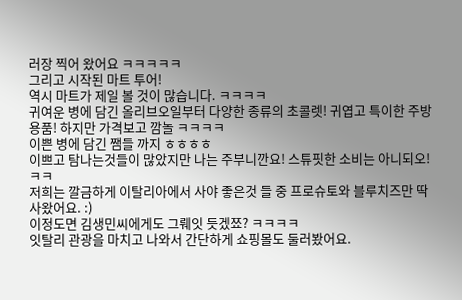러장 찍어 왔어요 ㅋㅋㅋㅋㅋ
그리고 시작된 마트 투어!
역시 마트가 제일 볼 것이 많습니다. ㅋㅋㅋㅋ
귀여운 병에 담긴 올리브오일부터 다양한 종류의 초콜렛! 귀엽고 특이한 주방용품! 하지만 가격보고 깜놀 ㅋㅋㅋㅋ
이쁜 병에 담긴 쨈들 까지 ㅎㅎㅎㅎ
이쁘고 탐나는것들이 많았지만 나는 주부니깐요! 스튜핏한 소비는 아니되오! ㅋㅋ
저희는 깔금하게 이탈리아에서 사야 좋은것 들 중 프로슈토와 블루치즈만 딱 사왔어요. :)
이정도면 김생민씨에게도 그뤠잇 듯겠쬬? ㅋㅋㅋㅋ
잇탈리 관광을 마치고 나와서 간단하게 쇼핑몰도 둘러봤어요.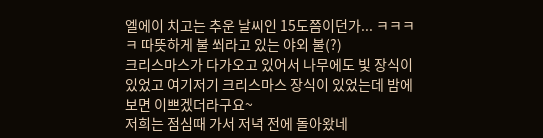엘에이 치고는 추운 날씨인 15도쯤이던가... ㅋㅋㅋㅋ 따뜻하게 불 쐬라고 있는 야외 불(?)
크리스마스가 다가오고 있어서 나무에도 빛 장식이 있었고 여기저기 크리스마스 장식이 있었는데 밤에 보면 이쁘겠더라구요~
저희는 점심때 가서 저녁 전에 돌아왔네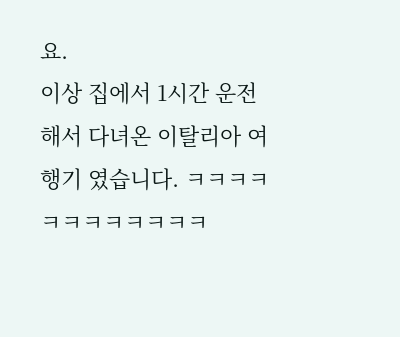요.
이상 집에서 1시간 운전해서 다녀온 이탈리아 여행기 였습니다. ㅋㅋㅋㅋㅋㅋㅋㅋㅋㅋㅋㅋ